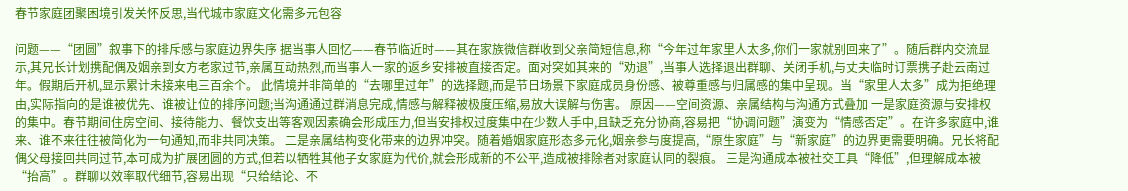春节家庭团聚困境引发关怀反思,当代城市家庭文化需多元包容

问题——“团圆”叙事下的排斥感与家庭边界失序 据当事人回忆——春节临近时——其在家族微信群收到父亲简短信息,称“今年过年家里人太多,你们一家就别回来了”。随后群内交流显示,其兄长计划携配偶及姻亲到女方老家过节,亲属互动热烈,而当事人一家的返乡安排被直接否定。面对突如其来的“劝退”,当事人选择退出群聊、关闭手机,与丈夫临时订票携子赴云南过年。假期后开机,显示累计未接来电三百余个。 此情境并非简单的“去哪里过年”的选择题,而是节日场景下家庭成员身份感、被尊重感与归属感的集中呈现。当“家里人太多”成为拒绝理由,实际指向的是谁被优先、谁被让位的排序问题;当沟通通过群消息完成,情感与解释被极度压缩,易放大误解与伤害。 原因——空间资源、亲属结构与沟通方式叠加 一是家庭资源与安排权的集中。春节期间住房空间、接待能力、餐饮支出等客观因素确会形成压力,但当安排权过度集中在少数人手中,且缺乏充分协商,容易把“协调问题”演变为“情感否定”。在许多家庭中,谁来、谁不来往往被简化为一句通知,而非共同决策。 二是亲属结构变化带来的边界冲突。随着婚姻家庭形态多元化,姻亲参与度提高,“原生家庭”与“新家庭”的边界更需要明确。兄长将配偶父母接回共同过节,本可成为扩展团圆的方式,但若以牺牲其他子女家庭为代价,就会形成新的不公平,造成被排除者对家庭认同的裂痕。 三是沟通成本被社交工具“降低”,但理解成本被“抬高”。群聊以效率取代细节,容易出现“只给结论、不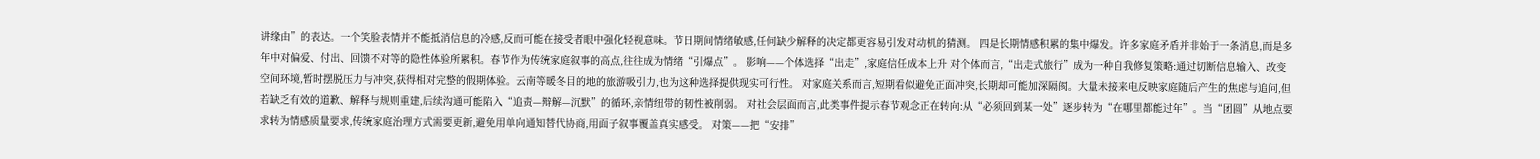讲缘由”的表达。一个笑脸表情并不能抵消信息的冷感,反而可能在接受者眼中强化轻视意味。节日期间情绪敏感,任何缺少解释的决定都更容易引发对动机的猜测。 四是长期情感积累的集中爆发。许多家庭矛盾并非始于一条消息,而是多年中对偏爱、付出、回馈不对等的隐性体验所累积。春节作为传统家庭叙事的高点,往往成为情绪“引爆点”。 影响——个体选择“出走”,家庭信任成本上升 对个体而言,“出走式旅行”成为一种自我修复策略:通过切断信息输入、改变空间环境,暂时摆脱压力与冲突,获得相对完整的假期体验。云南等暖冬目的地的旅游吸引力,也为这种选择提供现实可行性。 对家庭关系而言,短期看似避免正面冲突,长期却可能加深隔阂。大量未接来电反映家庭随后产生的焦虑与追问,但若缺乏有效的道歉、解释与规则重建,后续沟通可能陷入“追责—辩解—沉默”的循环,亲情纽带的韧性被削弱。 对社会层面而言,此类事件提示春节观念正在转向:从“必须回到某一处”逐步转为“在哪里都能过年”。当“团圆”从地点要求转为情感质量要求,传统家庭治理方式需要更新,避免用单向通知替代协商,用面子叙事覆盖真实感受。 对策——把“安排”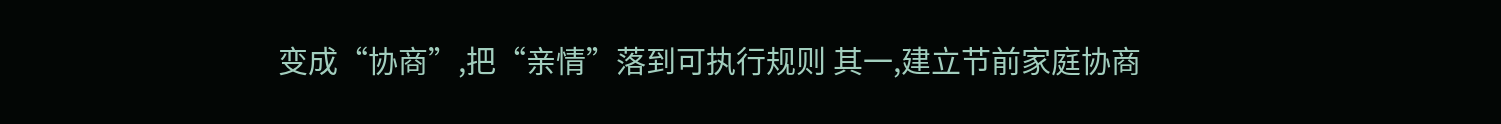变成“协商”,把“亲情”落到可执行规则 其一,建立节前家庭协商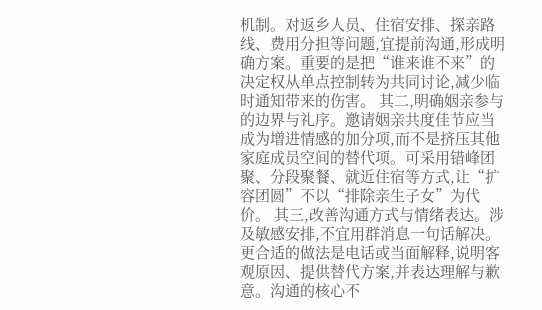机制。对返乡人员、住宿安排、探亲路线、费用分担等问题,宜提前沟通,形成明确方案。重要的是把“谁来谁不来”的决定权从单点控制转为共同讨论,减少临时通知带来的伤害。 其二,明确姻亲参与的边界与礼序。邀请姻亲共度佳节应当成为增进情感的加分项,而不是挤压其他家庭成员空间的替代项。可采用错峰团聚、分段聚餐、就近住宿等方式,让“扩容团圆”不以“排除亲生子女”为代价。 其三,改善沟通方式与情绪表达。涉及敏感安排,不宜用群消息一句话解决。更合适的做法是电话或当面解释,说明客观原因、提供替代方案,并表达理解与歉意。沟通的核心不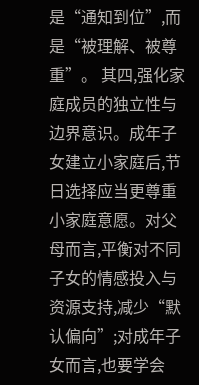是“通知到位”,而是“被理解、被尊重”。 其四,强化家庭成员的独立性与边界意识。成年子女建立小家庭后,节日选择应当更尊重小家庭意愿。对父母而言,平衡对不同子女的情感投入与资源支持,减少“默认偏向”;对成年子女而言,也要学会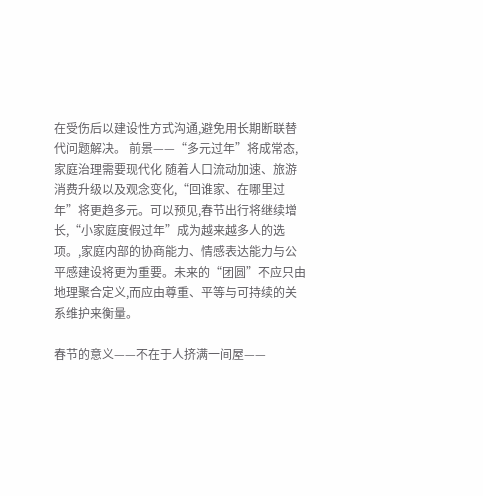在受伤后以建设性方式沟通,避免用长期断联替代问题解决。 前景——“多元过年”将成常态,家庭治理需要现代化 随着人口流动加速、旅游消费升级以及观念变化,“回谁家、在哪里过年”将更趋多元。可以预见,春节出行将继续增长,“小家庭度假过年”成为越来越多人的选项。,家庭内部的协商能力、情感表达能力与公平感建设将更为重要。未来的“团圆”不应只由地理聚合定义,而应由尊重、平等与可持续的关系维护来衡量。

春节的意义——不在于人挤满一间屋——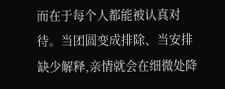而在于每个人都能被认真对待。当团圆变成排除、当安排缺少解释,亲情就会在细微处降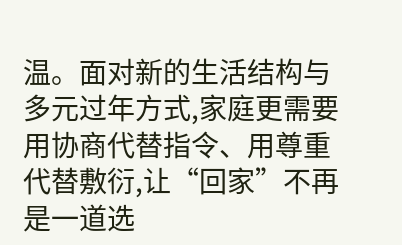温。面对新的生活结构与多元过年方式,家庭更需要用协商代替指令、用尊重代替敷衍,让“回家”不再是一道选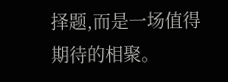择题,而是一场值得期待的相聚。